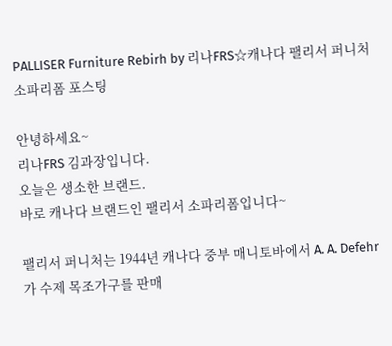PALLISER Furniture Rebirh by 리나FRS☆캐나다 팰리서 퍼니처 소파리폼 포스팅

안녕하세요~
리나FRS 김과장입니다.
오늘은 생소한 브랜드.
바로 캐나다 브랜드인 팰리서 소파리폼입니다~

팰리서 퍼니처는 1944년 캐나다 중부 매니토바에서 A. A. Defehr가 수제 목조가구를 판매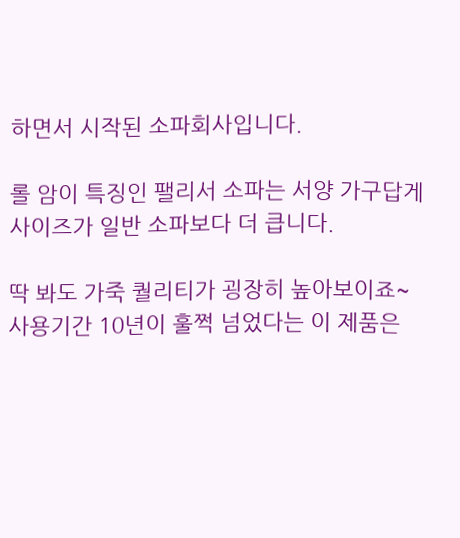하면서 시작된 소파회사입니다.

롤 암이 특징인 팰리서 소파는 서양 가구답게
사이즈가 일반 소파보다 더 큽니다.

딱 봐도 가죽 퀄리티가 굉장히 높아보이죠~
사용기간 10년이 훌쩍 넘었다는 이 제품은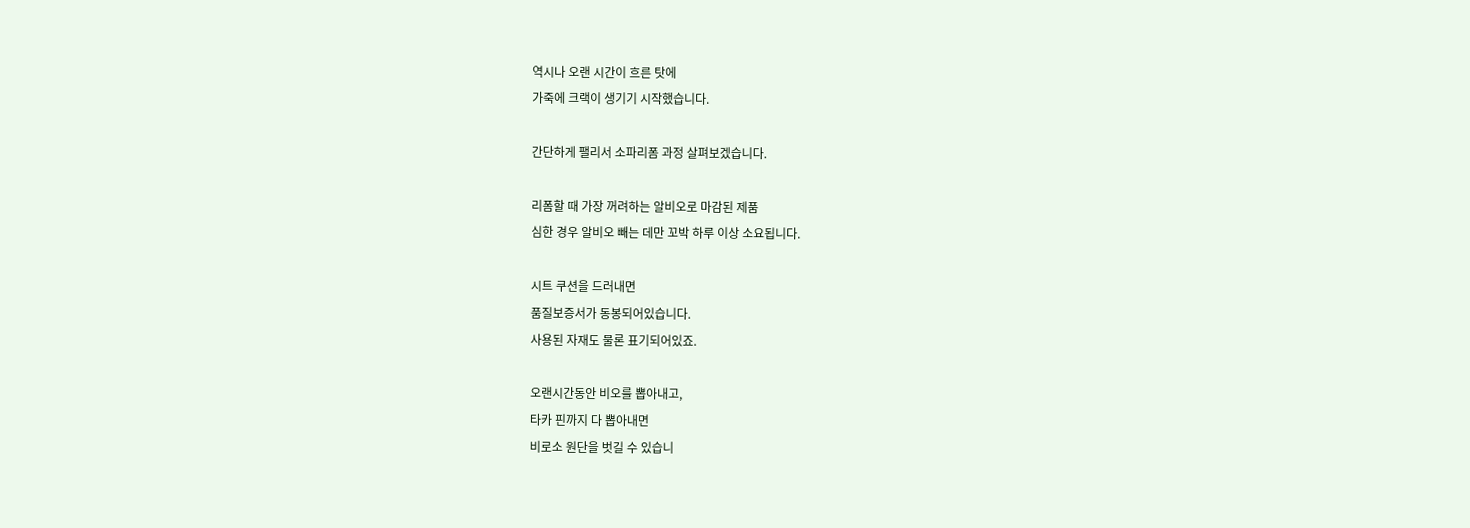역시나 오랜 시간이 흐른 탓에
가죽에 크랙이 생기기 시작했습니다.

간단하게 팰리서 소파리폼 과정 살펴보겠습니다.

리폼할 때 가장 꺼려하는 알비오로 마감된 제품
심한 경우 알비오 빼는 데만 꼬박 하루 이상 소요됩니다.

시트 쿠션을 드러내면
품질보증서가 동봉되어있습니다.
사용된 자재도 물론 표기되어있죠.

오랜시간동안 비오를 뽑아내고,
타카 핀까지 다 뽑아내면
비로소 원단을 벗길 수 있습니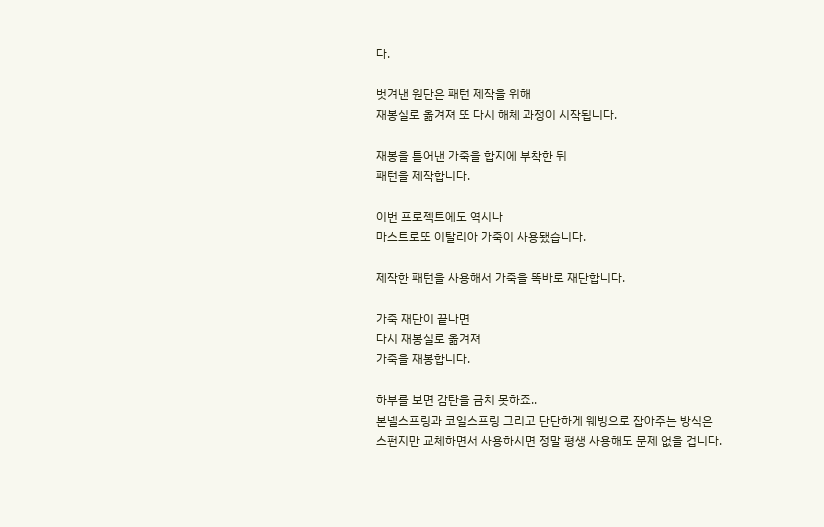다.

벗겨낸 원단은 패턴 제작을 위해
재봉실로 옮겨져 또 다시 해체 과정이 시작됩니다.

재봉을 튿어낸 가죽을 합지에 부착한 뒤
패턴을 제작합니다.

이번 프로젝트에도 역시나
마스트로또 이탈리아 가죽이 사용됐습니다.

제작한 패턴을 사용해서 가죽을 똑바로 재단합니다.

가죽 재단이 끝나면
다시 재봉실로 옮겨져
가죽을 재봉합니다.

하부를 보면 감탄을 금치 못하죠..
본넬스프링과 코일스프링 그리고 단단하게 웨빙으로 잡아주는 방식은
스펀지만 교체하면서 사용하시면 정말 평생 사용해도 문제 없을 겁니다.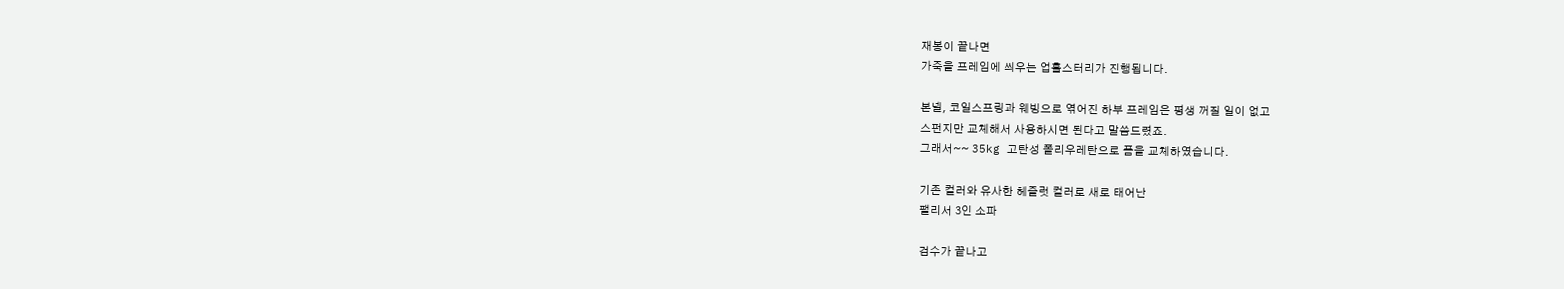재봉이 끝나면
가죽을 프레임에 씌우는 업홀스터리가 진행됩니다.

본넬, 코일스프링과 웨빙으로 엮어진 하부 프레임은 평생 꺼질 일이 없고
스펀지만 교체해서 사용하시면 된다고 말씀드렸죠.
그래서~~ 35kg 고탄성 폴리우레탄으로 폼을 교체하였습니다.

기존 컬러와 유사한 헤즐럿 컬러로 새로 태어난
팰리서 3인 소파

검수가 끝나고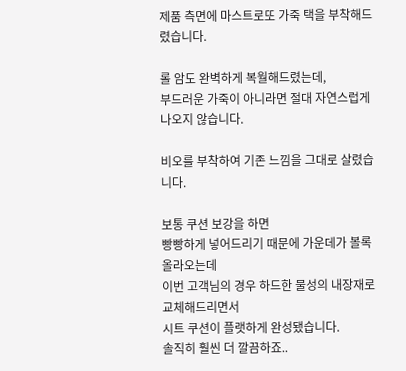제품 측면에 마스트로또 가죽 택을 부착해드렸습니다.

롤 암도 완벽하게 복월해드렸는데,
부드러운 가죽이 아니라면 절대 자연스럽게 나오지 않습니다.

비오를 부착하여 기존 느낌을 그대로 살렸습니다.

보통 쿠션 보강을 하면
빵빵하게 넣어드리기 때문에 가운데가 볼록 올라오는데
이번 고객님의 경우 하드한 물성의 내장재로 교체해드리면서
시트 쿠션이 플랫하게 완성됐습니다.
솔직히 훨씬 더 깔끔하죠..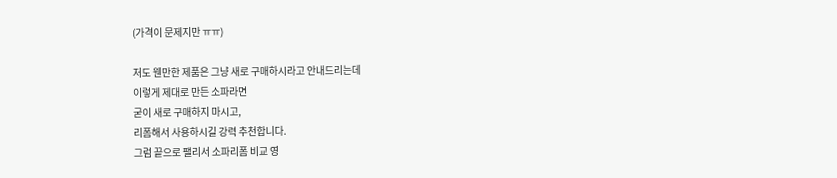(가격이 문제지만 ㅠㅠ)

저도 웬만한 제품은 그냥 새로 구매하시라고 안내드리는데
이렇게 제대로 만든 소파라면
굳이 새로 구매하지 마시고,
리폼해서 사용하시길 강력 추천합니다.
그럼 끝으로 팰리서 소파리폼 비교 영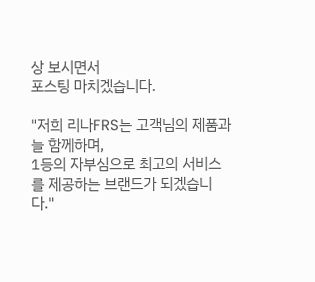상 보시면서
포스팅 마치겠습니다.

"저희 리나FRS는 고객님의 제품과 늘 함께하며,
1등의 자부심으로 최고의 서비스를 제공하는 브랜드가 되겠습니다."